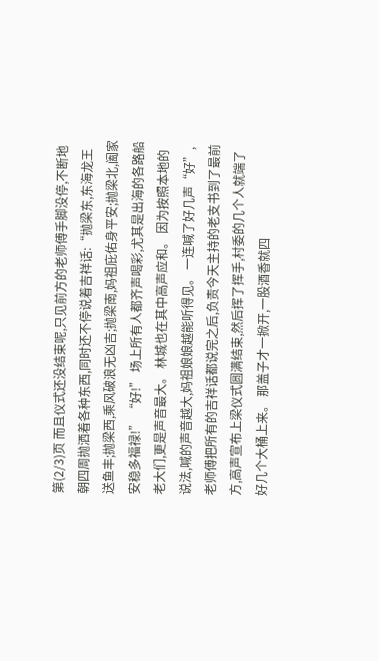第(2/3)页 而且仪式还没结束呢,只见前方的老师傅手脚没停,不断地朝四周抛洒着各种东西,同时还不停说着吉祥话:“抛梁东,东海龙王送鱼丰;抛梁西,乘风破浪无凶吉;抛梁南,妈祖庇佑身平安;抛梁北,阖家安稳多福禄!” “好!” 场上所有人都齐声喝彩,尤其是出海的各路船老大们,更是声音最大。 林城也在其中高声应和。 因为按照本地的说法,喊的声音越大,妈祖娘娘越能听得见。 一连喊了好几声“好”,老师傅把所有的吉祥话都说完之后,负责今天主持的老支书到了最前方,高声宣布上梁仪式圆满结束,然后挥了挥手,村委的几个人就端了好几个大桶上来。 那盖子才一掀开,一股酒香就四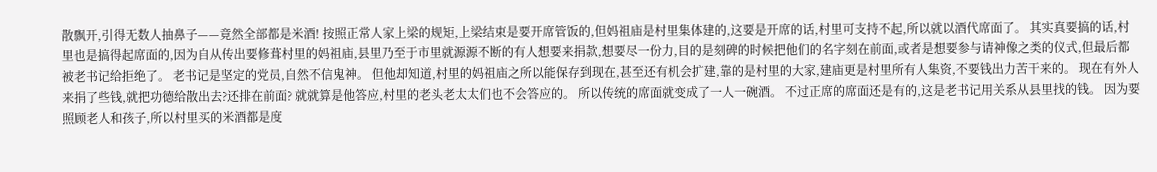散飘开,引得无数人抽鼻子——竟然全部都是米酒! 按照正常人家上梁的规矩,上梁结束是要开席管饭的,但妈祖庙是村里集体建的,这要是开席的话,村里可支持不起,所以就以酒代席面了。 其实真要搞的话,村里也是搞得起席面的,因为自从传出要修葺村里的妈祖庙,县里乃至于市里就源源不断的有人想要来捐款,想要尽一份力,目的是刻碑的时候把他们的名字刻在前面,或者是想要参与请神像之类的仪式,但最后都被老书记给拒绝了。 老书记是坚定的党员,自然不信鬼神。 但他却知道,村里的妈祖庙之所以能保存到现在,甚至还有机会扩建,靠的是村里的大家,建庙更是村里所有人集资,不要钱出力苦干来的。 现在有外人来捐了些钱,就把功德给散出去?还排在前面? 就就算是他答应,村里的老头老太太们也不会答应的。 所以传统的席面就变成了一人一碗酒。 不过正席的席面还是有的,这是老书记用关系从县里找的钱。 因为要照顾老人和孩子,所以村里买的米酒都是度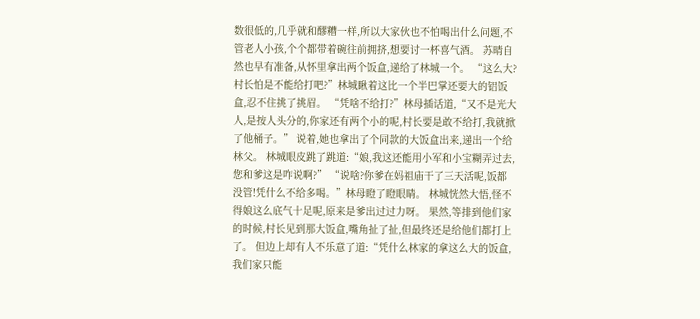数很低的,几乎就和醪糟一样,所以大家伙也不怕喝出什么问题,不管老人小孩,个个都带着碗往前拥挤,想要讨一杯喜气酒。 苏晴自然也早有准备,从怀里拿出两个饭盒,递给了林城一个。 “这么大?村长怕是不能给打吧?”林城瞅着这比一个半巴掌还要大的铝饭盒,忍不住挑了挑眉。 “凭啥不给打?”林母插话道,“又不是光大人,是按人头分的,你家还有两个小的呢,村长要是敢不给打,我就掀了他桶子。” 说着,她也拿出了个同款的大饭盒出来,递出一个给林父。 林城眼皮跳了跳道:“娘,我这还能用小军和小宝糊弄过去,您和爹这是咋说啊?” “说啥?你爹在妈祖庙干了三天活呢,饭都没管!凭什么不给多喝。”林母瞪了瞪眼睛。 林城恍然大悟,怪不得娘这么底气十足呢,原来是爹出过过力呀。 果然,等排到他们家的时候,村长见到那大饭盒,嘴角扯了扯,但最终还是给他们都打上了。 但边上却有人不乐意了道:“凭什么林家的拿这么大的饭盒,我们家只能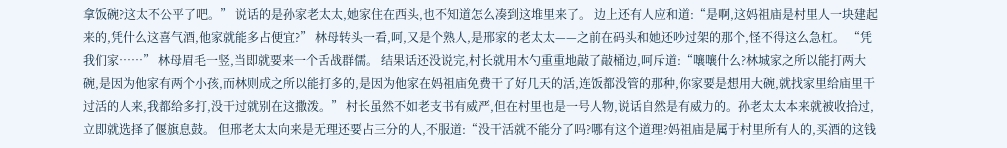拿饭碗?这太不公平了吧。” 说话的是孙家老太太,她家住在西头,也不知道怎么凑到这堆里来了。 边上还有人应和道:“是啊,这妈祖庙是村里人一块建起来的,凭什么这喜气酒,他家就能多占便宜?” 林母转头一看,呵,又是个熟人,是邢家的老太太——之前在码头和她还吵过架的那个,怪不得这么急杠。 “凭我们家……” 林母眉毛一竖,当即就要来一个舌战群儒。 结果话还没说完,村长就用木勺重重地敲了敲桶边,呵斥道:“嚷嚷什么?林城家之所以能打两大碗,是因为他家有两个小孩,而林则成之所以能打多的,是因为他家在妈祖庙免费干了好几天的活,连饭都没管的那种,你家要是想用大碗,就找家里给庙里干过活的人来,我都给多打,没干过就别在这撒泼。” 村长虽然不如老支书有威严,但在村里也是一号人物,说话自然是有威力的。孙老太太本来就被收拾过,立即就选择了偃旗息鼓。 但邢老太太向来是无理还要占三分的人,不服道:“没干活就不能分了吗?哪有这个道理?妈祖庙是属于村里所有人的,买酒的这钱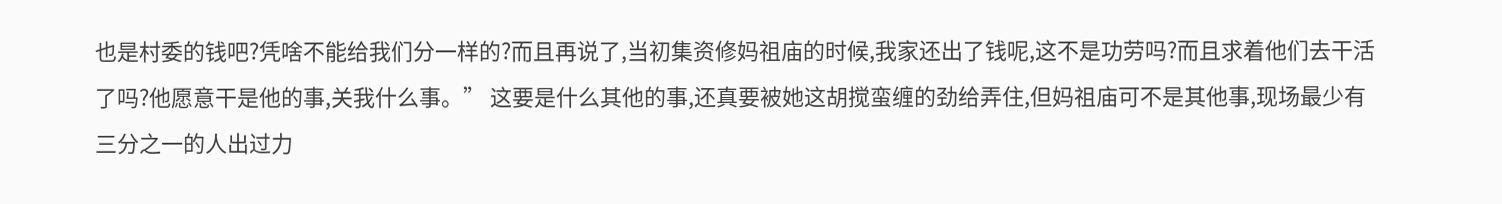也是村委的钱吧?凭啥不能给我们分一样的?而且再说了,当初集资修妈祖庙的时候,我家还出了钱呢,这不是功劳吗?而且求着他们去干活了吗?他愿意干是他的事,关我什么事。” 这要是什么其他的事,还真要被她这胡搅蛮缠的劲给弄住,但妈祖庙可不是其他事,现场最少有三分之一的人出过力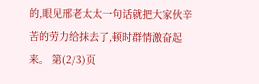的,眼见邢老太太一句话就把大家伙辛苦的劳力给抹去了,顿时群情激奋起来。 第(2/3)页